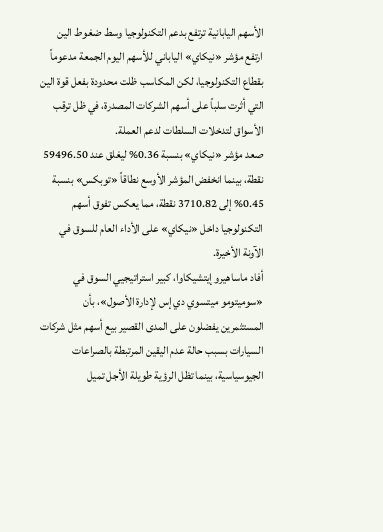الأسهم اليابانية ترتفع بدعم التكنولوجيا وسط ضغوط الين
ارتفع مؤشر «نيكاي» الياباني للأسهم اليوم الجمعة مدعوماً بقطاع التكنولوجيا، لكن المكاسب ظلت محدودة بفعل قوة الين التي أثرت سلباً على أسهم الشركات المصدرة، في ظل ترقب الأسواق لتدخلات السلطات لدعم العملة.
صعد مؤشر «نيكاي» بنسبة 0.36% ليغلق عند 59496.50 نقطة، بينما انخفض المؤشر الأوسع نطاقاً «توبكس» بنسبة 0.45% إلى 3710.82 نقطة، مما يعكس تفوق أسهم التكنولوجيا داخل «نيكاي» على الأداء العام للسوق في الآونة الأخيرة.
أفاد ماساهيرو إيتشيكاوا، كبير استراتيجيي السوق في «سوميتومو ميتسوي دي إس لإدارة الأصول»، بأن المستثمرين يفضلون على المدى القصير بيع أسهم مثل شركات السيارات بسبب حالة عدم اليقين المرتبطة بالصراعات الجيوسياسية، بينما تظل الرؤية طويلة الأجل تميل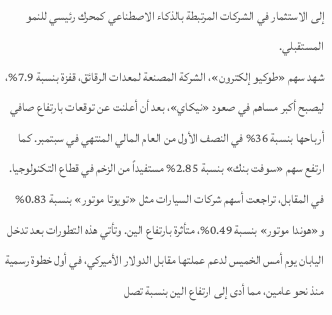إلى الاستثمار في الشركات المرتبطة بالذكاء الاصطناعي كمحرك رئيسي للنمو المستقبلي.
شهد سهم «طوكيو إلكترون»، الشركة المصنعة لمعدات الرقائق، قفزة بنسبة 7.9%، ليصبح أكبر مساهم في صعود «نيكاي»، بعد أن أعلنت عن توقعات بارتفاع صافي أرباحها بنسبة 36% في النصف الأول من العام المالي المنتهي في سبتمبر. كما ارتفع سهم «سوفت بنك» بنسبة 2.85% مستفيداً من الزخم في قطاع التكنولوجيا.
في المقابل، تراجعت أسهم شركات السيارات مثل «تويوتا موتور» بنسبة 0.83% و«هوندا موتور» بنسبة 0.49%، متأثرة بارتفاع الين. وتأتي هذه التطورات بعد تدخل اليابان يوم أمس الخميس لدعم عملتها مقابل الدولار الأميركي، في أول خطوة رسمية منذ نحو عامين، مما أدى إلى ارتفاع الين بنسبة تصل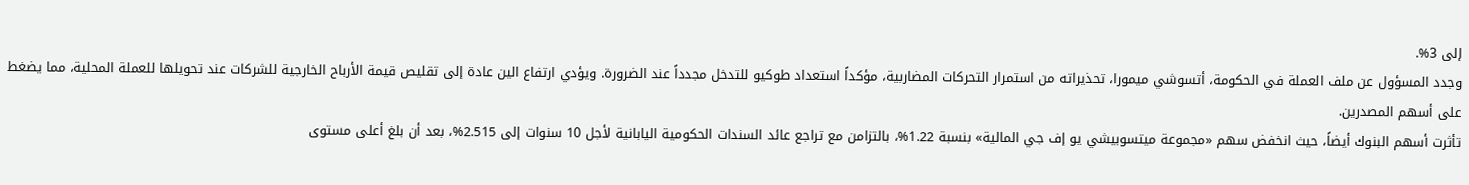إلى 3%.
وجدد المسؤول عن ملف العملة في الحكومة، أتسوشي ميمورا، تحذيراته من استمرار التحركات المضاربية، مؤكداً استعداد طوكيو للتدخل مجدداً عند الضرورة. ويؤدي ارتفاع الين عادة إلى تقليص قيمة الأرباح الخارجية للشركات عند تحويلها للعملة المحلية، مما يضغط على أسهم المصدرين.
تأثرت أسهم البنوك أيضاً، حيث انخفض سهم «مجموعة ميتسوبيشي يو إف جي المالية» بنسبة 1.22%، بالتزامن مع تراجع عائد السندات الحكومية اليابانية لأجل 10 سنوات إلى 2.515%، بعد أن بلغ أعلى مستوى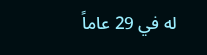له في 29 عاماً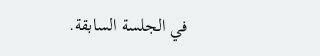في الجلسة السابقة.